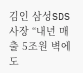김인 삼성SDS 사장 “내년 매출 5조원 벽에 도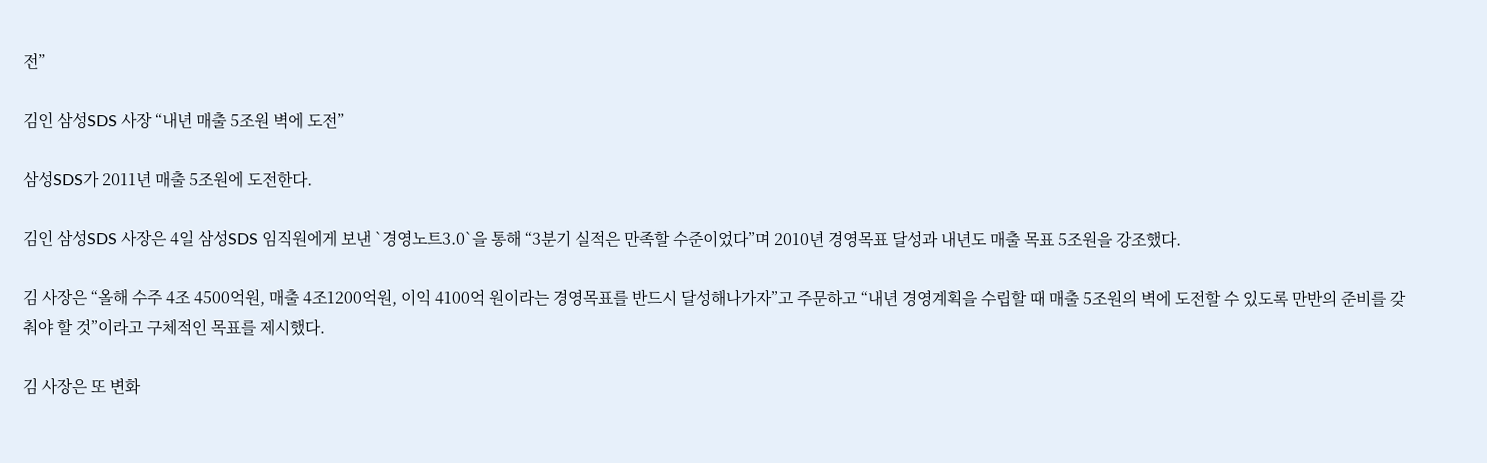전”

김인 삼성SDS 사장 “내년 매출 5조원 벽에 도전”

삼성SDS가 2011년 매출 5조원에 도전한다.

김인 삼성SDS 사장은 4일 삼성SDS 임직원에게 보낸 `경영노트3.0`을 통해 “3분기 실적은 만족할 수준이었다”며 2010년 경영목표 달성과 내년도 매출 목표 5조원을 강조했다.

김 사장은 “올해 수주 4조 4500억원, 매출 4조1200억원, 이익 4100억 원이라는 경영목표를 반드시 달성해나가자”고 주문하고 “내년 경영계획을 수립할 때 매출 5조원의 벽에 도전할 수 있도록 만반의 준비를 갖춰야 할 것”이라고 구체적인 목표를 제시했다.

김 사장은 또 변화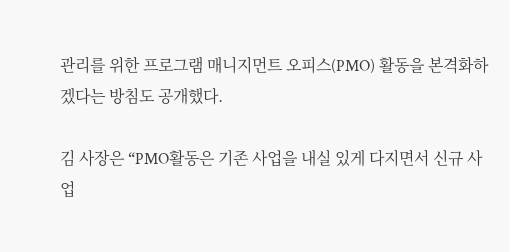관리를 위한 프로그램 매니지먼트 오피스(PMO) 활동을 본격화하겠다는 방침도 공개했다.

김 사장은 “PMO활동은 기존 사업을 내실 있게 다지면서 신규 사업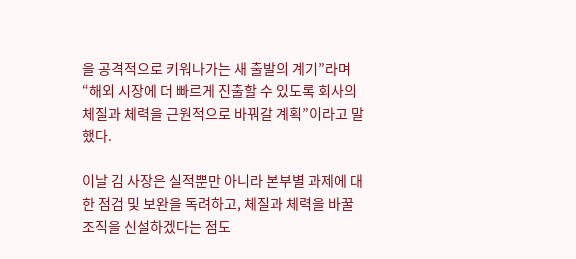을 공격적으로 키워나가는 새 출발의 계기”라며 “해외 시장에 더 빠르게 진출할 수 있도록 회사의 체질과 체력을 근원적으로 바꿔갈 계획”이라고 말했다.

이날 김 사장은 실적뿐만 아니라 본부별 과제에 대한 점검 및 보완을 독려하고, 체질과 체력을 바꿀 조직을 신설하겠다는 점도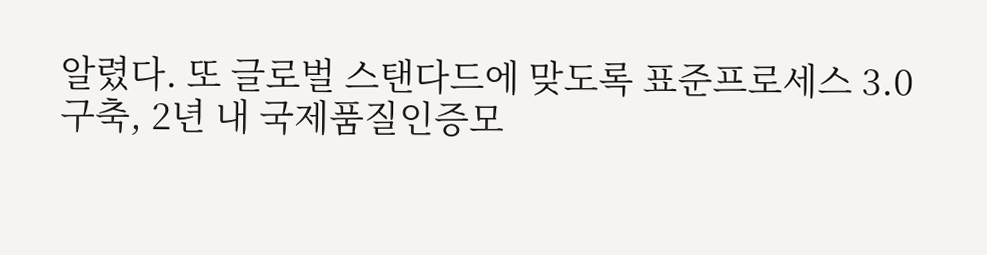알렸다. 또 글로벌 스탠다드에 맞도록 표준프로세스 3.0 구축, 2년 내 국제품질인증모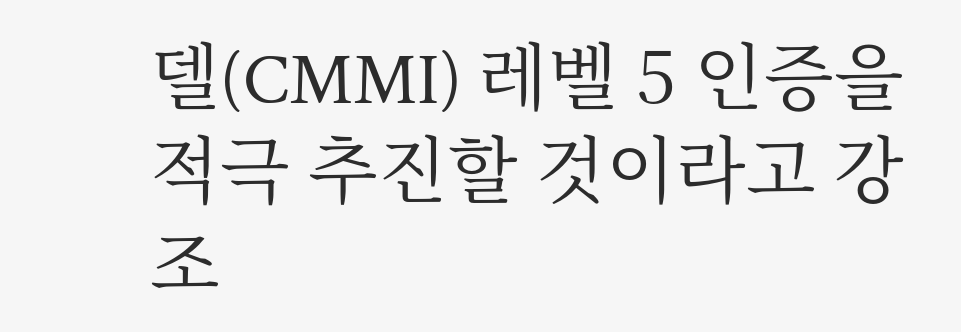델(CMMI) 레벨 5 인증을 적극 추진할 것이라고 강조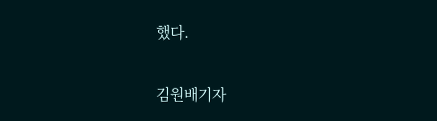했다.

김원배기자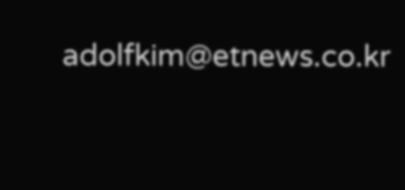adolfkim@etnews.co.kr